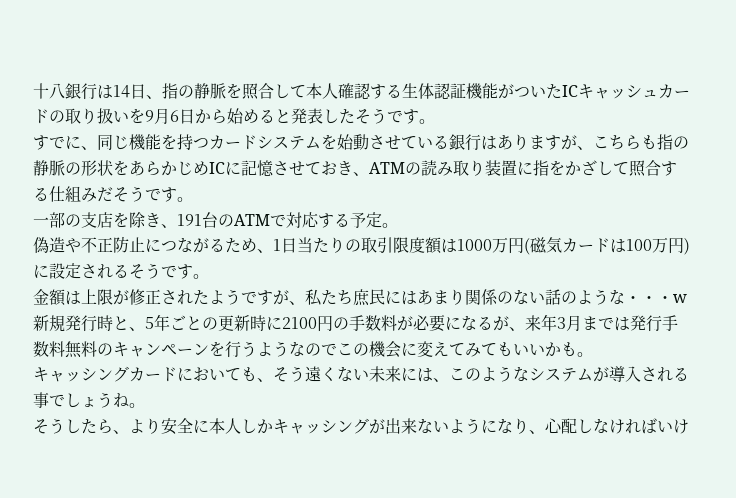十八銀行は14日、指の静脈を照合して本人確認する生体認証機能がついたICキャッシュカードの取り扱いを9月6日から始めると発表したそうです。
すでに、同じ機能を持つカードシステムを始動させている銀行はありますが、こちらも指の静脈の形状をあらかじめICに記憶させておき、ATMの読み取り装置に指をかざして照合する仕組みだそうです。
一部の支店を除き、191台のATMで対応する予定。
偽造や不正防止につながるため、1日当たりの取引限度額は1000万円(磁気カードは100万円)に設定されるそうです。
金額は上限が修正されたようですが、私たち庶民にはあまり関係のない話のような・・・w
新規発行時と、5年ごとの更新時に2100円の手数料が必要になるが、来年3月までは発行手数料無料のキャンペーンを行うようなのでこの機会に変えてみてもいいかも。
キャッシングカードにおいても、そう遠くない未来には、このようなシステムが導入される事でしょうね。
そうしたら、より安全に本人しかキャッシングが出来ないようになり、心配しなければいけ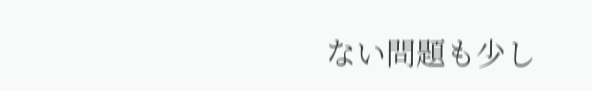ない問題も少し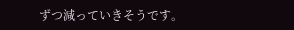ずつ減っていきそうです。